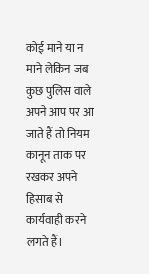कोई माने या न माने लेकिन जब कुछ पुलिस वाले अपने आप पर आ जाते हैं तो नियम कानून ताक पर रखकर अपने हिसाब से कार्यवाही करने लगते हैं।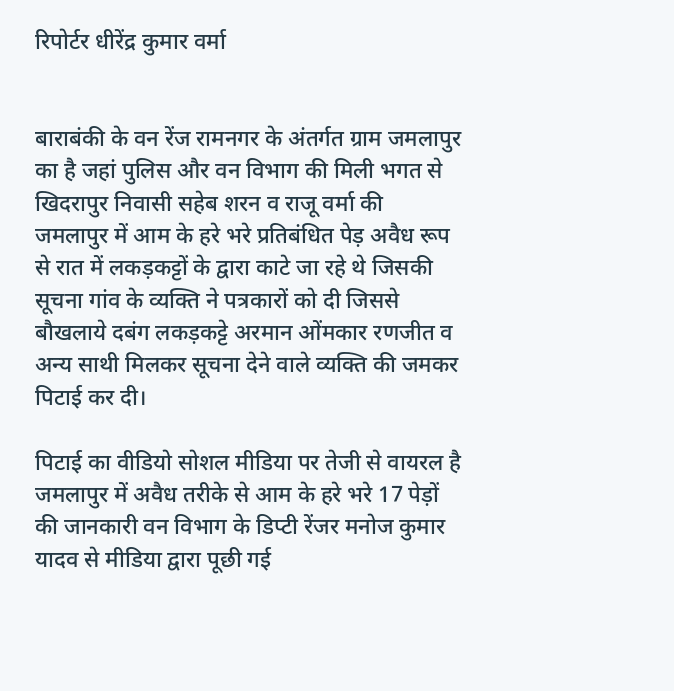रिपोर्टर धीरेंद्र कुमार वर्मा


बाराबंकी के वन रेंज रामनगर के अंतर्गत ग्राम जमलापुर का है जहां पुलिस और वन विभाग की मिली भगत से खिदरापुर निवासी सहेब शरन व राजू वर्मा की जमलापुर में आम के हरे भरे प्रतिबंधित पेड़ अवैध रूप से रात में लकड़कट्टों के द्वारा काटे जा रहे थे जिसकी सूचना गांव के व्यक्ति ने पत्रकारों को दी जिससे बौखलाये दबंग लकड़कट्टे अरमान ओंमकार रणजीत व अन्य साथी मिलकर सूचना देने वाले व्यक्ति की जमकर पिटाई कर दी।

पिटाई का वीडियो सोशल मीडिया पर तेजी से वायरल है जमलापुर में अवैध तरीके से आम के हरे भरे 17 पेड़ों की जानकारी वन विभाग के डिप्टी रेंजर मनोज कुमार यादव से मीडिया द्वारा पूछी गई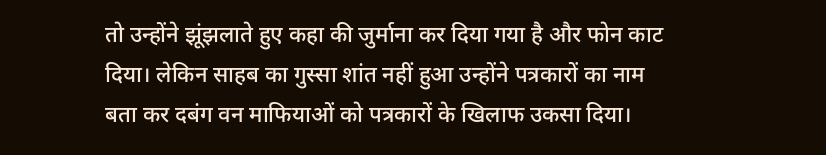तो उन्होंने झूंझलाते हुए कहा की जुर्माना कर दिया गया है और फोन काट दिया। लेकिन साहब का गुस्सा शांत नहीं हुआ उन्होंने पत्रकारों का नाम बता कर दबंग वन माफियाओं को पत्रकारों के खिलाफ उकसा दिया।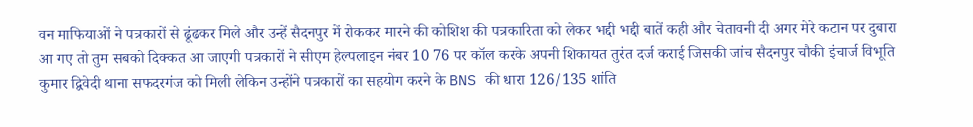वन माफियाओं ने पत्रकारों से ढूंढकर मिले और उन्हें सैदनपुर में रोककर मारने की कोशिश की पत्रकारिता को लेकर भद्दी भद्दी बातें कही और चेतावनी दी अगर मेरे कटान पर दुबारा आ गए तो तुम सबको दिक्कत आ जाएगी पत्रकारों ने सीएम हेल्पलाइन नंबर 10 76 पर कॉल करके अपनी शिकायत तुरंत दर्ज कराई जिसकी जांच सैदनपुर चौकी इंचार्ज विभूति कुमार द्विवेदी थाना सफदरगंज को मिली लेकिन उन्होंने पत्रकारों का सहयोग करने के BNS की धारा 126/135 शांति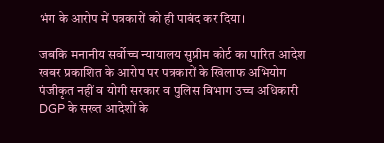भंग के आरोप में पत्रकारों को ही पाबंद कर दिया।

जबकि मनानीय सर्वोच्च न्यायालय सुप्रीम कोर्ट का पारित आदेश खबर प्रकाशित के आरोप पर पत्रकारों के खिलाफ अभियोग पंजीकृत नहीं व योगी सरकार व पुलिस विभाग उच्च अधिकारी DGP के सख्त आदेशों के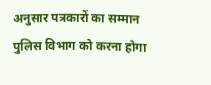अनुसार पत्रकारों का सम्मान पुलिस विभाग को करना होगा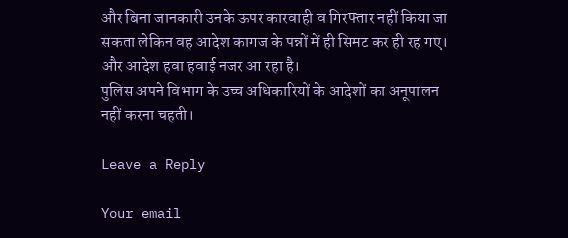और बिना जानकारी उनके ऊपर कारवाही व गिरफ्तार नहीं किया जा सकता लेकिन वह आदेश कागज के पन्नों में ही सिमट कर ही रह गए। और आदेश हवा हवाई नजर आ रहा है।
पुलिस अपने विभाग के उच्च अधिकारियों के आदेशों का अनूपालन नहीं करना चहती।

Leave a Reply

Your email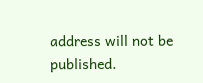address will not be published.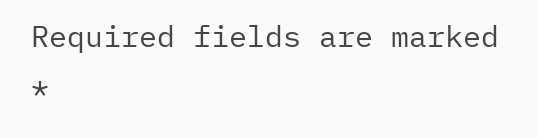Required fields are marked *